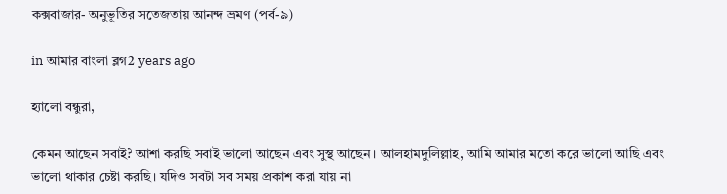কক্সবাজার- অনুভূতির সতেজতায় আনন্দ ভ্রমণ (পর্ব-৯)

in আমার বাংলা ব্লগ2 years ago

হ্যালো বন্ধুরা,

কেমন আছেন সবাই? আশা করছি সবাই ভালো আছেন এবং সুস্থ আছেন। আলহামদুলিল্লাহ, আমি আমার মতো করে ভালো আছি এবং ভালো থাকার চেষ্টা করছি। যদিও সবটা সব সময় প্রকাশ করা যায় না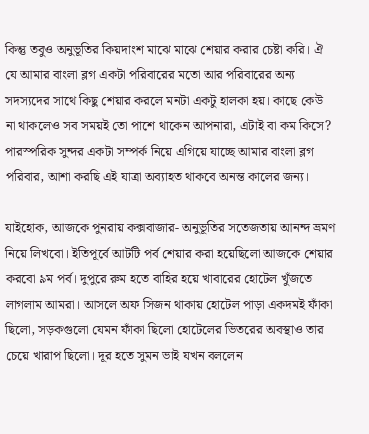কিন্তু তবুও অনুভূতির কিয়দাংশ মাঝে মাঝে শেয়ার করার চেষ্টা করি। ঐ যে আমার বাংলা ব্লগ একটা পরিবারের মতো আর পরিবারের অন্য সদস্যদের সাথে কিছু শেয়ার করলে মনটা একটু হালকা হয়। কাছে কেউ না থাকলেও সব সময়ই তো পাশে থাকেন আপনারা, এটাই বা কম কিসে? পারস্পরিক সুন্দর একটা সম্পর্ক নিয়ে এগিয়ে যাচ্ছে আমার বাংলা ব্লগ পরিবার, আশা করছি এই যাত্রা অব্যাহত থাকবে অনন্ত কালের জন্য।

যাইহোক, আজকে পুনরায় কক্সবাজার- অনুভূতির সতেজতায় আনন্দ ভ্রমণ নিয়ে লিখবো। ইতিপূর্বে আটটি পর্ব শেয়ার করা হয়েছিলো আজকে শেয়ার করবো ৯ম পর্ব। দুপুরে রুম হতে বাহির হয়ে খাবারের হোটেল খুঁজতে লাগলাম আমরা। আসলে অফ সিজন থাকায় হোটেল পাড়া একদমই ফাঁকা ছিলো, সড়কগুলো যেমন ফাঁকা ছিলো হোটেলের ভিতরের অবস্থাও তার চেয়ে খারাপ ছিলো। দূর হতে সুমন ভাই যখন বললেন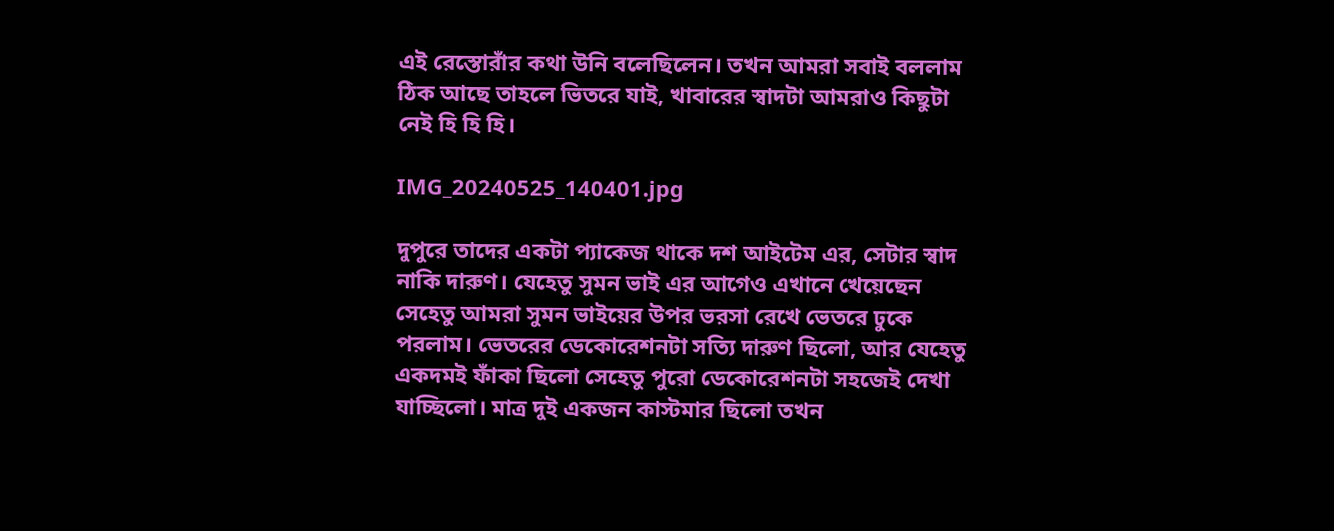এই রেস্তোরাঁর কথা উনি বলেছিলেন। তখন আমরা সবাই বললাম ঠিক আছে তাহলে ভিতরে যাই, খাবারের স্বাদটা আমরাও কিছুটা নেই হি হি হি।

IMG_20240525_140401.jpg

দুপুরে তাদের একটা প্যাকেজ থাকে দশ আইটেম এর, সেটার স্বাদ নাকি দারুণ। যেহেতু সুমন ভাই এর আগেও এখানে খেয়েছেন সেহেতু আমরা সুমন ভাইয়ের উপর ভরসা রেখে ভেতরে ঢুকে পরলাম। ভেতরের ডেকোরেশনটা সত্যি দারুণ ছিলো, আর যেহেতু একদমই ফাঁকা ছিলো সেহেতু পুরো ডেকোরেশনটা সহজেই দেখা যাচ্ছিলো। মাত্র দুই একজন কাস্টমার ছিলো তখন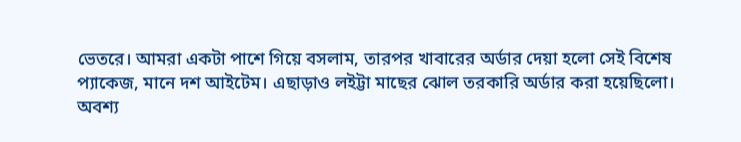ভেতরে। আমরা একটা পাশে গিয়ে বসলাম, তারপর খাবারের অর্ডার দেয়া হলো সেই বিশেষ প্যাকেজ, মানে দশ আইটেম। এছাড়াও লইট্টা মাছের ঝোল তরকারি অর্ডার করা হয়েছিলো। অবশ্য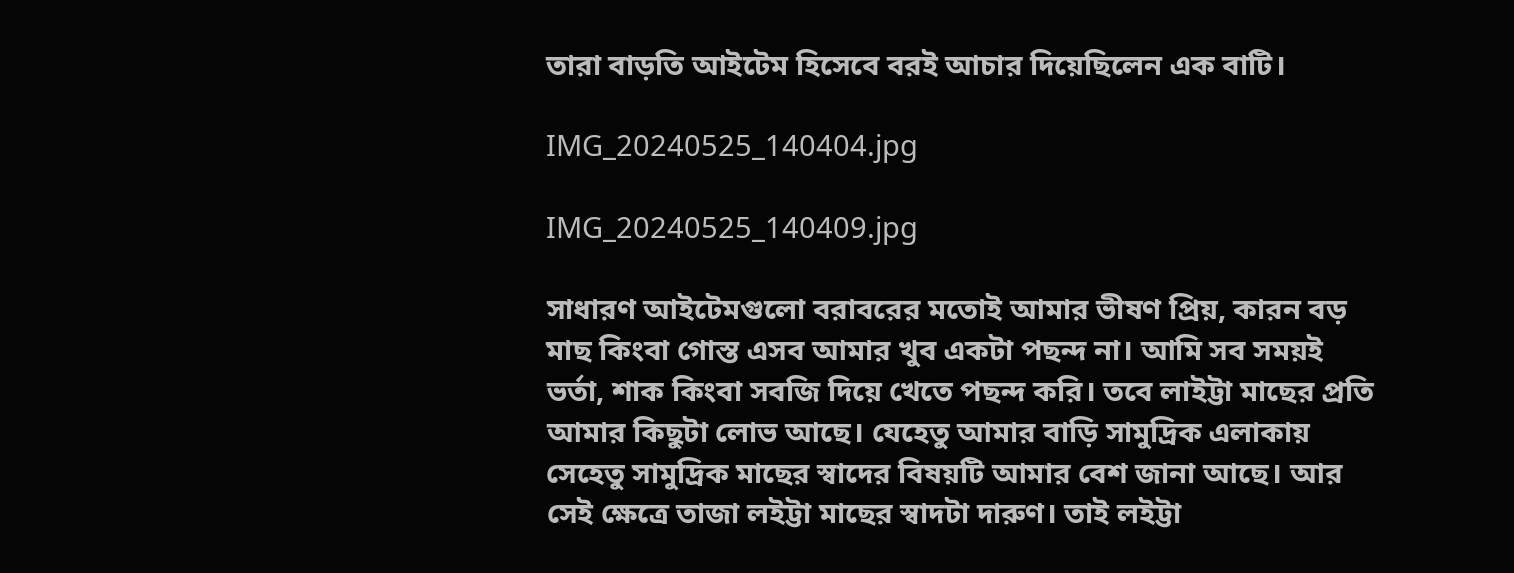তারা বাড়তি আইটেম হিসেবে বরই আচার দিয়েছিলেন এক বাটি।

IMG_20240525_140404.jpg

IMG_20240525_140409.jpg

সাধারণ আইটেমগুলো বরাবরের মতোই আমার ভীষণ প্রিয়, কারন বড় মাছ কিংবা গোস্ত এসব আমার খুব একটা পছন্দ না। আমি সব সময়ই ভর্তা, শাক কিংবা সবজি দিয়ে খেতে পছন্দ করি। তবে লাইট্টা মাছের প্রতি আমার কিছুটা লোভ আছে। যেহেতু আমার বাড়ি সামুদ্রিক এলাকায় সেহেতু সামুদ্রিক মাছের স্বাদের বিষয়টি আমার বেশ জানা আছে। আর সেই ক্ষেত্রে তাজা লইট্টা মাছের স্বাদটা দারুণ। তাই লইট্টা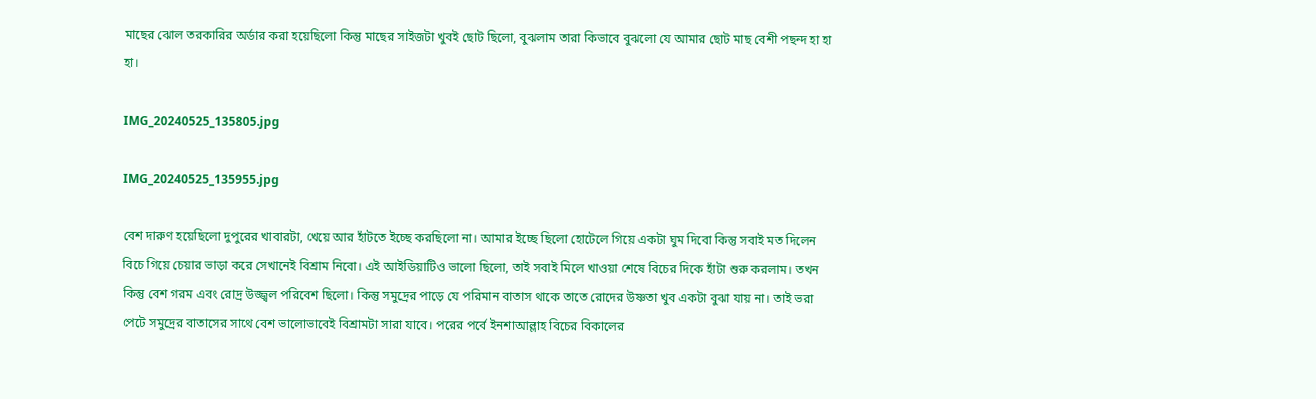মাছের ঝোল তরকারির অর্ডার করা হয়েছিলো কিন্তু মাছের সাইজটা খুবই ছোট ছিলো, বুঝলাম তারা কিভাবে বুঝলো যে আমার ছোট মাছ বেশী পছন্দ হা হা হা।

IMG_20240525_135805.jpg

IMG_20240525_135955.jpg

বেশ দারুণ হয়েছিলো দুপুরের খাবারটা, খেয়ে আর হাঁটতে ইচ্ছে করছিলো না। আমার ইচ্ছে ছিলো হোটেলে গিয়ে একটা ঘুম দিবো কিন্তু সবাই মত দিলেন বিচে গিয়ে চেয়ার ভাড়া করে সেখানেই বিশ্রাম নিবো। এই আইডিয়াটিও ভালো ছিলো, তাই সবাই মিলে খাওয়া শেষে বিচের দিকে হাঁটা শুরু করলাম। তখন কিন্তু বেশ গরম এবং রোদ্র উজ্জ্বল পরিবেশ ছিলো। কিন্তু সমুদ্রের পাড়ে যে পরিমান বাতাস থাকে তাতে রোদের উষ্ণতা খুব একটা বুঝা যায় না। তাই ভরা পেটে সমুদ্রের বাতাসের সাথে বেশ ভালোভাবেই বিশ্রামটা সারা যাবে। পরের পর্বে ইনশাআল্লাহ বিচের বিকালের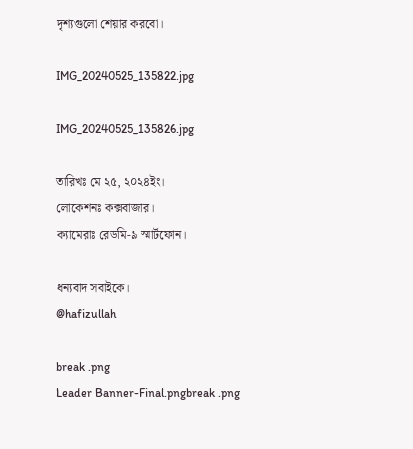দৃশ্যগুলো শেয়ার করবো।

IMG_20240525_135822.jpg

IMG_20240525_135826.jpg

তারিখঃ মে ২৫, ২০২৪ইং।
লোকেশনঃ কক্সবাজার।
ক্যামেরাঃ রেডমি-৯ স্মার্টফোন।

ধন্যবাদ সবাইকে।
@hafizullah

break .png
Leader Banner-Final.pngbreak .png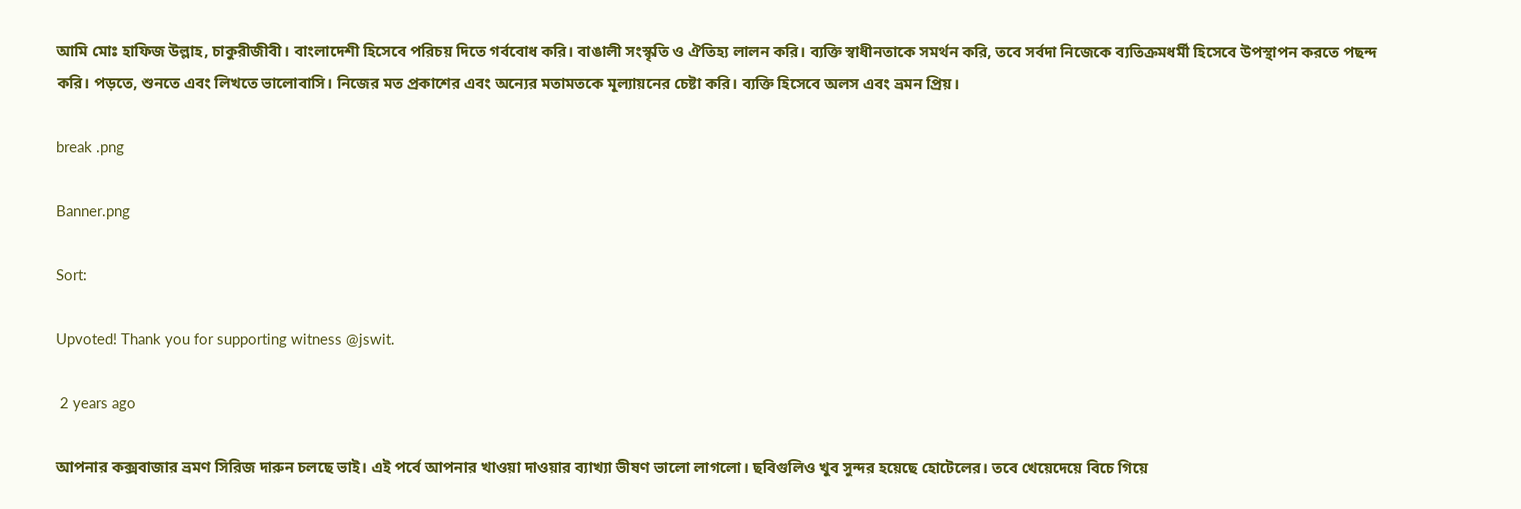আমি মোঃ হাফিজ উল্লাহ, চাকুরীজীবী। বাংলাদেশী হিসেবে পরিচয় দিতে গর্ববোধ করি। বাঙালী সংস্কৃতি ও ঐতিহ্য লালন করি। ব্যক্তি স্বাধীনতাকে সমর্থন করি, তবে সর্বদা নিজেকে ব্যতিক্রমধর্মী হিসেবে উপস্থাপন করতে পছন্দ করি। পড়তে, শুনতে এবং লিখতে ভালোবাসি। নিজের মত প্রকাশের এবং অন্যের মতামতকে মূল্যায়নের চেষ্টা করি। ব্যক্তি হিসেবে অলস এবং ভ্রমন প্রিয়।

break .png

Banner.png

Sort:

Upvoted! Thank you for supporting witness @jswit.

 2 years ago

আপনার কক্সবাজার ভ্রমণ সিরিজ দারুন চলছে ভাই। এই পর্বে আপনার খাওয়া দাওয়ার ব্যাখ্যা ভীষণ ভালো লাগলো। ছবিগুলিও খুব সুন্দর হয়েছে হোটেলের। তবে খেয়েদেয়ে বিচে গিয়ে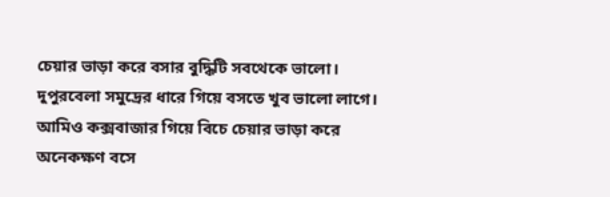চেয়ার ভাড়া করে বসার বুদ্ধিটি সবথেকে ভালো। দুপুরবেলা সমুদ্রের ধারে গিয়ে বসতে খুব ভালো লাগে। আমিও কক্সবাজার গিয়ে বিচে চেয়ার ভাড়া করে অনেকক্ষণ বসে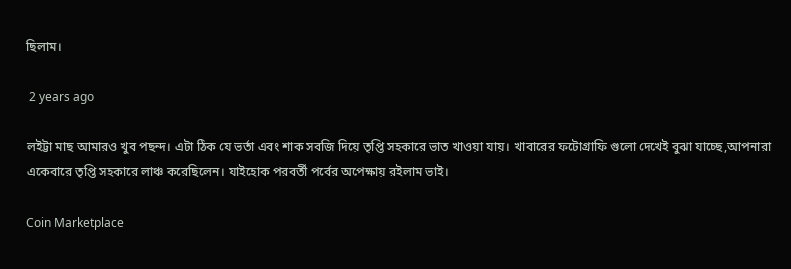ছিলাম।

 2 years ago

লইট্টা মাছ আমারও খুব পছন্দ। এটা ঠিক যে ভর্তা এবং শাক সবজি দিয়ে তৃপ্তি সহকারে ভাত খাওয়া যায়। খাবারের ফটোগ্রাফি গুলো দেখেই বুঝা যাচ্ছে,আপনারা একেবারে তৃপ্তি সহকারে লাঞ্চ করেছিলেন। যাইহোক পরবর্তী পর্বের অপেক্ষায় রইলাম ভাই।

Coin Marketplace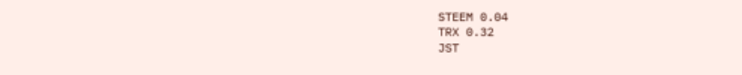STEEM 0.04
TRX 0.32
JST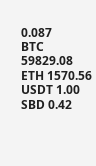0.087
BTC 59829.08
ETH 1570.56
USDT 1.00
SBD 0.42